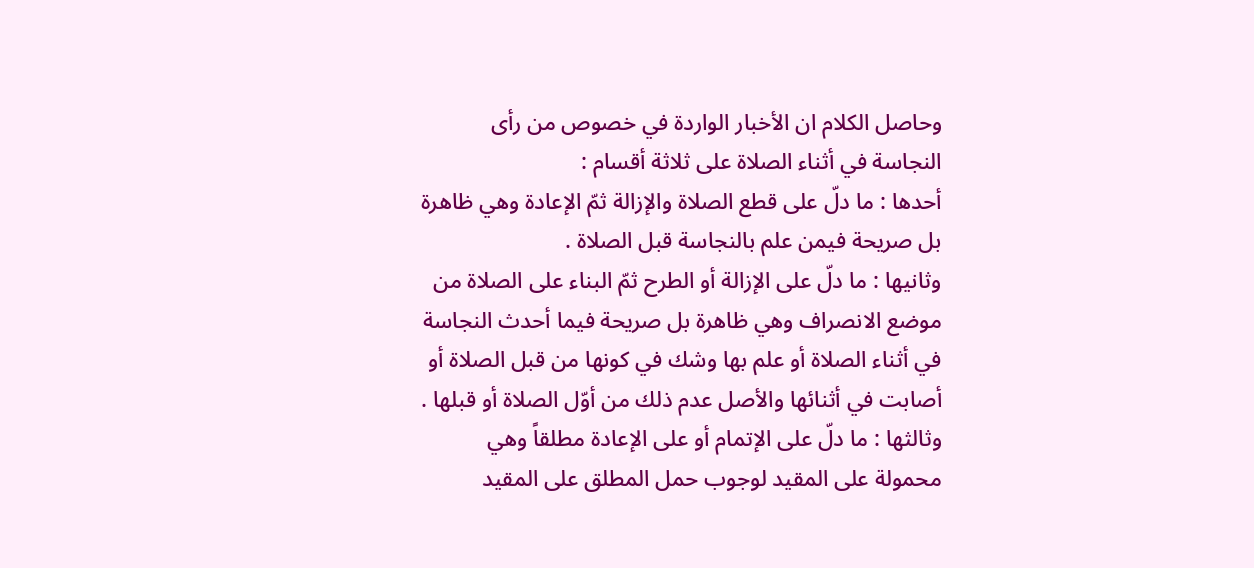وحاصل الكلام ان الأخبار الواردة في خصوص من رأى النجاسة في أثناء الصلاة على ثلاثة أقسام :
أحدها : ما دلّ على قطع الصلاة والإزالة ثمّ الإعادة وهي ظاهرة بل صريحة فيمن علم بالنجاسة قبل الصلاة .
وثانيها : ما دلّ على الإزالة أو الطرح ثمّ البناء على الصلاة من موضع الانصراف وهي ظاهرة بل صريحة فيما أحدث النجاسة في أثناء الصلاة أو علم بها وشك في كونها من قبل الصلاة أو أصابت في أثنائها والأصل عدم ذلك من أوّل الصلاة أو قبلها .
وثالثها : ما دلّ على الإتمام أو على الإعادة مطلقاً وهي محمولة على المقيد لوجوب حمل المطلق على المقيد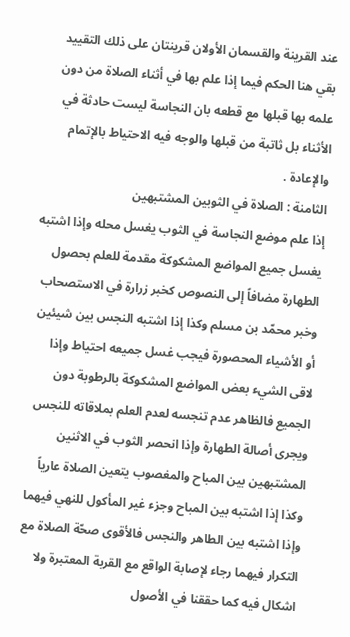عند القرينة والقسمان الأولان قرينتان على ذلك التقييد بقي هنا الحكم فيما إذا علم بها في أثناء الصلاة من دون علمه بها قبلها مع قطعه بان النجاسة ليست حادثة في الأثناء بل ثاتبة من قبلها والوجه فيه الاحتياط بالإتمام والإعادة .
الثامنة : الصلاة في الثوبين المشتبهين
إذا علم موضع النجاسة في الثوب يغسل محله وإذا اشتبه يغسل جميع المواضع المشكوكة مقدمة للعلم بحصول الطهارة مضافاً إلى النصوص كخبر زرارة في الاستصحاب وخبر محمّد بن مسلم وكذا إذا اشتبه النجس بين شيئين أو الأشياء المحصورة فيجب غسل جميعه احتياط وإذا لاقى الشيء بعض المواضع المشكوكة بالرطوبة دون الجميع فالظاهر عدم تنجسه لعدم العلم بملاقاته للنجس ويجرى أصالة الطهارة وإذا انحصر الثوب في الاثنين المشتبهين بين المباح والمغصوب يتعين الصلاة عارياً وكذا إذا اشتبه بين المباح وجزء غير المأكول للنهي فيهما وإذا اشتبه بين الطاهر والنجس فالأقوى صحّة الصلاة مع التكرار فيهما رجاء لإصابة الواقع مع القربة المعتبرة ولا اشكال فيه كما حققنا في الأصول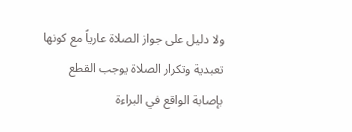ولا دليل على جواز الصلاة عارياً مع كونها تعبدية وتكرار الصلاة يوجب القطع بإصابة الواقع في البراءة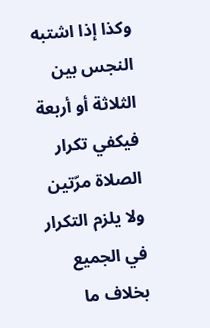وكذا إذا اشتبه النجس بين الثلاثة أو أربعة فيكفي تكرار الصلاة مرّتين ولا يلزم التكرار في الجميع بخلاف ما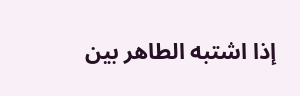إذا اشتبه الطاهر بين